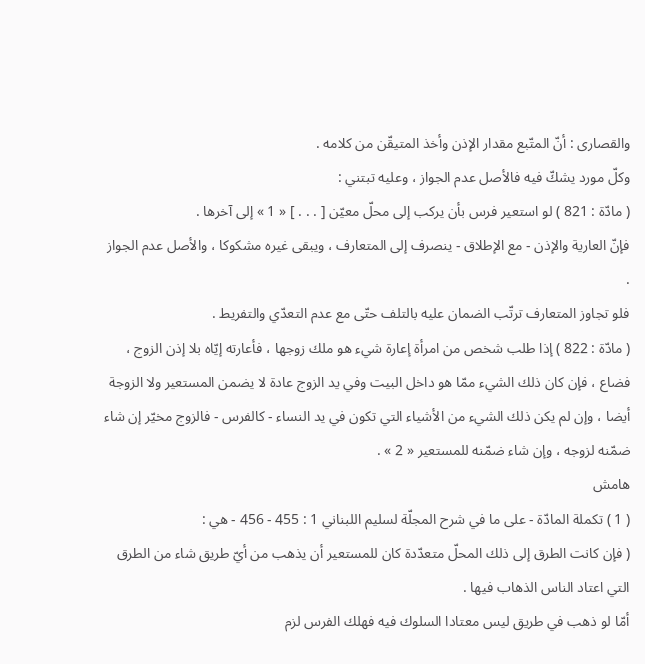والقصارى : أنّ المتّبع مقدار الإذن وأخذ المتيقّن من كلامه .
وكلّ مورد يشكّ فيه فالأصل عدم الجواز ، وعليه تبتني :
( مادّة : 821 ) لو استعير فرس بأن يركب إلى محلّ معيّن [ . . . ] « 1 » إلى آخرها .
فإنّ العارية والإذن - مع الإطلاق - ينصرف إلى المتعارف ، ويبقى غيره مشكوكا ، والأصل عدم الجواز .
فلو تجاوز المتعارف ترتّب الضمان عليه بالتلف حتّى مع عدم التعدّي والتفريط .
( مادّة : 822 ) إذا طلب شخص من امرأة إعارة شيء هو ملك زوجها ، فأعارته إيّاه بلا إذن الزوج ، فضاع ، فإن كان ذلك الشيء ممّا هو داخل البيت وفي يد الزوج عادة لا يضمن المستعير ولا الزوجة أيضا ، وإن لم يكن ذلك الشيء من الأشياء التي تكون في يد النساء - كالفرس - فالزوج مخيّر إن شاء ضمّنه لزوجه ، وإن شاء ضمّنه للمستعير « 2 » .
هامش
( 1 ) تكملة المادّة - على ما في شرح المجلّة لسليم اللبناني 1 : 455 - 456 - هي :
( فإن كانت الطرق إلى ذلك المحلّ متعدّدة كان للمستعير أن يذهب من أيّ طريق شاء من الطرق التي اعتاد الناس الذهاب فيها .
أمّا لو ذهب في طريق ليس معتادا السلوك فيه فهلك الفرس لزم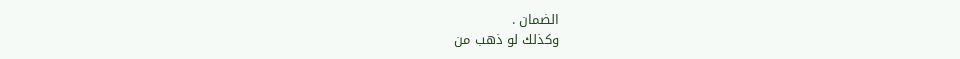الضمان .
وكذلك لو ذهب من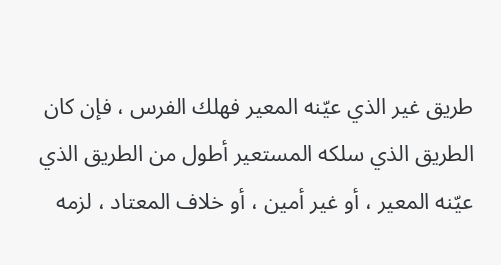طريق غير الذي عيّنه المعير فهلك الفرس ، فإن كان الطريق الذي سلكه المستعير أطول من الطريق الذي عيّنه المعير ، أو غير أمين ، أو خلاف المعتاد ، لزمه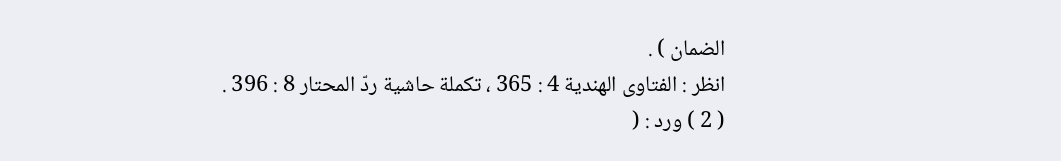الضمان ) .
انظر : الفتاوى الهندية 4 : 365 ، تكملة حاشية ردّ المحتار 8 : 396 .
( 2 ) ورد : (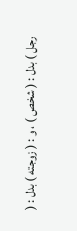رجل ) بدل : ( شخص ) ، و : ( زوجته ) بدل : (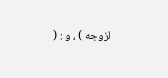لزوجه ) ، و : (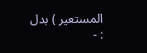المستعير ) بدل : -